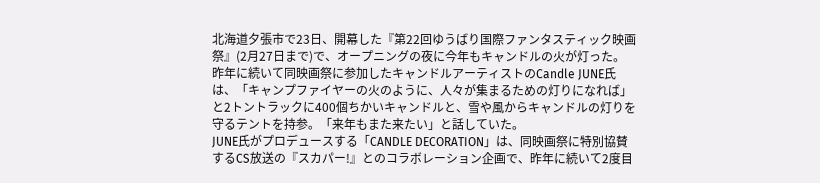北海道夕張市で23日、開幕した『第22回ゆうばり国際ファンタスティック映画祭』(2月27日まで)で、オープニングの夜に今年もキャンドルの火が灯った。昨年に続いて同映画祭に参加したキャンドルアーティストのCandle JUNE氏は、「キャンプファイヤーの火のように、人々が集まるための灯りになれば」と2トントラックに400個ちかいキャンドルと、雪や風からキャンドルの灯りを守るテントを持参。「来年もまた来たい」と話していた。
JUNE氏がプロデュースする「CANDLE DECORATION」は、同映画祭に特別協賛するCS放送の『スカパー!』とのコラボレーション企画で、昨年に続いて2度目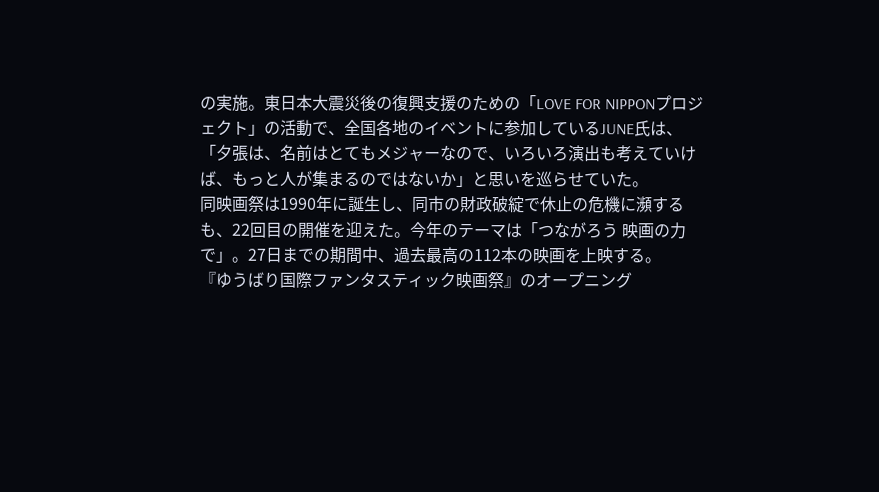の実施。東日本大震災後の復興支援のための「LOVE FOR NIPPONプロジェクト」の活動で、全国各地のイベントに参加しているJUNE氏は、「夕張は、名前はとてもメジャーなので、いろいろ演出も考えていけば、もっと人が集まるのではないか」と思いを巡らせていた。
同映画祭は1990年に誕生し、同市の財政破綻で休止の危機に瀕するも、22回目の開催を迎えた。今年のテーマは「つながろう 映画の力で」。27日までの期間中、過去最高の112本の映画を上映する。
『ゆうばり国際ファンタスティック映画祭』のオープニング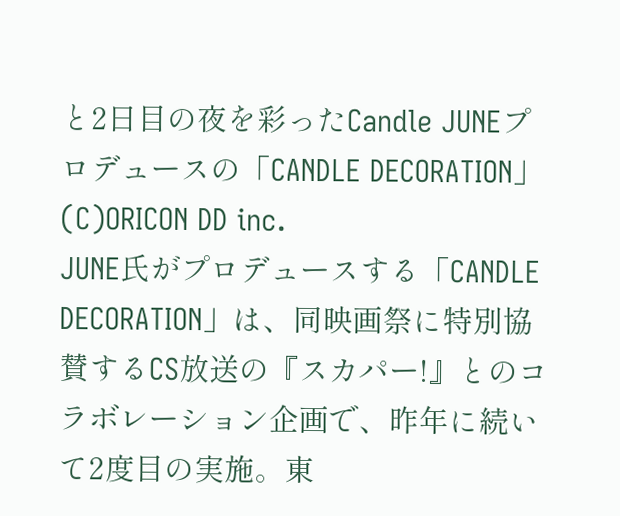と2日目の夜を彩ったCandle JUNEプロデュースの「CANDLE DECORATION」 (C)ORICON DD inc.
JUNE氏がプロデュースする「CANDLE DECORATION」は、同映画祭に特別協賛するCS放送の『スカパー!』とのコラボレーション企画で、昨年に続いて2度目の実施。東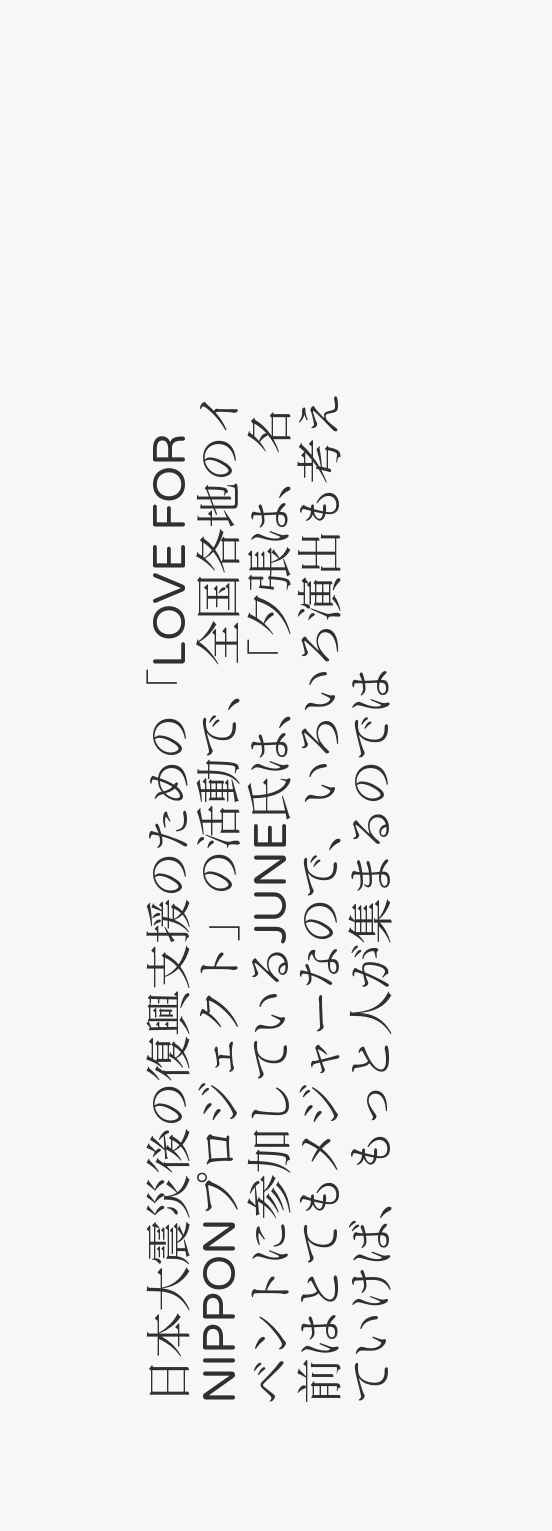日本大震災後の復興支援のための「LOVE FOR NIPPONプロジェクト」の活動で、全国各地のイベントに参加しているJUNE氏は、「夕張は、名前はとてもメジャーなので、いろいろ演出も考えていけば、もっと人が集まるのでは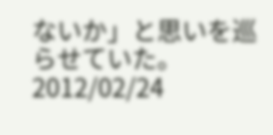ないか」と思いを巡らせていた。
2012/02/24